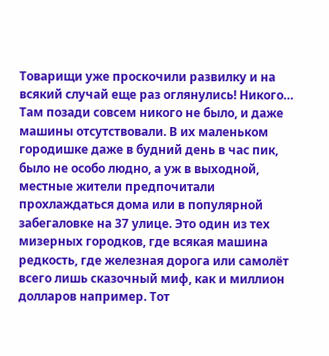Товарищи уже проскочили развилку и на всякий случай еще раз оглянулись! Никого… Там позади совсем никого не было, и даже машины отсутствовали. В их маленьком городишке даже в будний день в час пик, было не особо людно, а уж в выходной, местные жители предпочитали прохлаждаться дома или в популярной забегаловке на 37 улице. Это один из тех мизерных городков, где всякая машина редкость, где железная дорога или самолёт всего лишь сказочный миф, как и миллион долларов например. Тот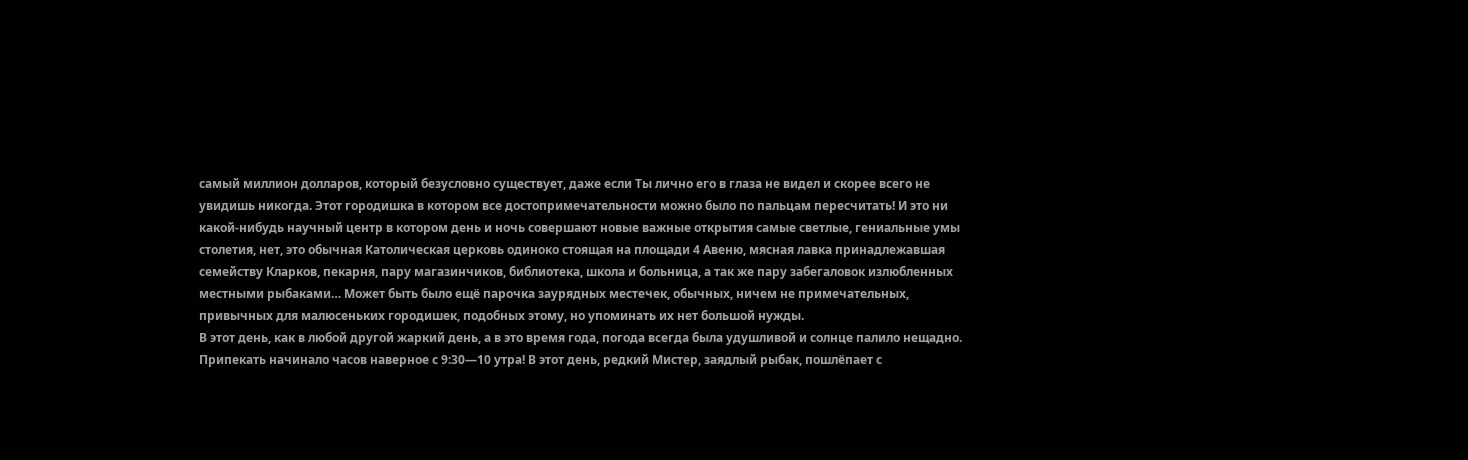самый миллион долларов, который безусловно существует, даже если Ты лично его в глаза не видел и скорее всего не увидишь никогда. Этот городишка в котором все достопримечательности можно было по пальцам пересчитать! И это ни какой-нибудь научный центр в котором день и ночь совершают новые важные открытия самые светлые, гениальные умы столетия, нет, это обычная Католическая церковь одиноко стоящая на площади 4 Авеню, мясная лавка принадлежавшая семейству Кларков, пекарня, пару магазинчиков, библиотека, школа и больница, а так же пару забегаловок излюбленных местными рыбаками… Может быть было ещё парочка заурядных местечек, обычных, ничем не примечательных, привычных для малюсеньких городишек, подобных этому, но упоминать их нет большой нужды.
В этот день, как в любой другой жаркий день, а в это время года, погода всегда была удушливой и солнце палило нещадно. Припекать начинало часов наверное с 9:30—10 утра! В этот день, редкий Мистер, заядлый рыбак, пошлёпает с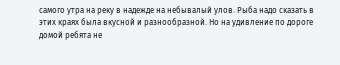самого утра на реку в надежде на небывалый улов. Рыба надо сказать в этих краях была вкусной и разнообразной. Но на удивление по дороге домой ребята не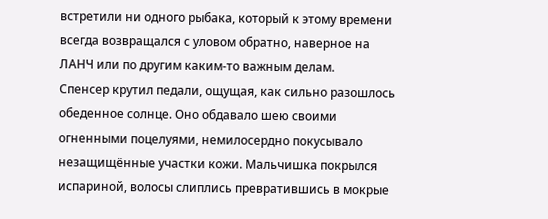встретили ни одного рыбака, который к этому времени всегда возвращался с уловом обратно, наверное на ЛАНЧ или по другим каким-то важным делам.
Спенсер крутил педали, ощущая, как сильно разошлось обеденное солнце. Оно обдавало шею своими огненными поцелуями, немилосердно покусывало незащищённые участки кожи. Мальчишка покрылся испариной, волосы слиплись превратившись в мокрые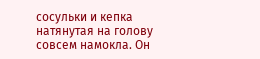сосульки и кепка натянутая на голову совсем намокла. Он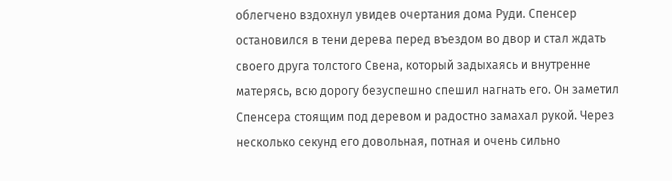облегчено вздохнул увидев очертания дома Руди. Спенсер остановился в тени дерева перед въездом во двор и стал ждать своего друга толстого Свена, который задыхаясь и внутренне матерясь, всю дорогу безуспешно спешил нагнать его. Он заметил Спенсера стоящим под деревом и радостно замахал рукой. Через несколько секунд его довольная, потная и очень сильно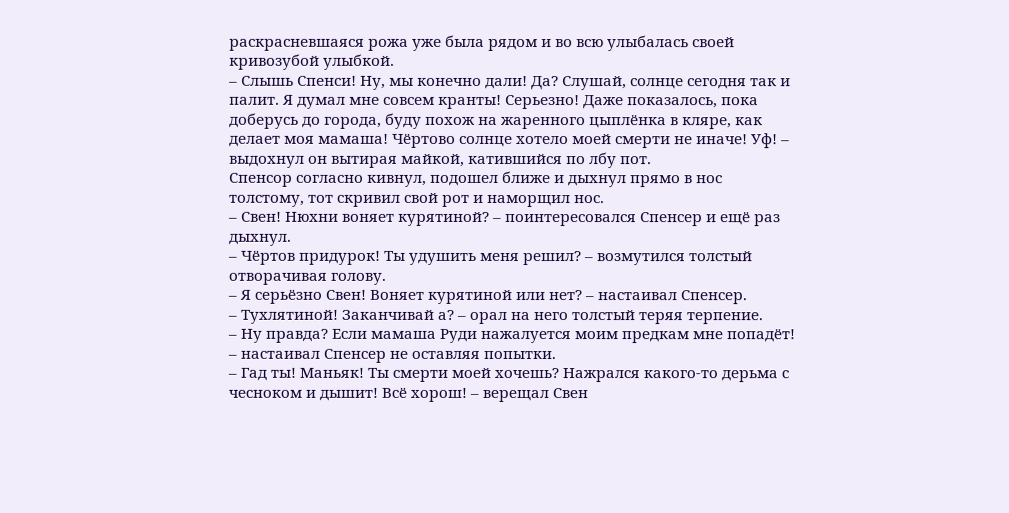раскрасневшаяся рожа уже была рядом и во всю улыбалась своей кривозубой улыбкой.
– Слышь Спенси! Ну, мы конечно дали! Да? Слушай, солнце сегодня так и палит. Я думал мне совсем кранты! Серьезно! Даже показалось, пока доберусь до города, буду похож на жаренного цыплёнка в кляре, как делает моя мамаша! Чёртово солнце хотело моей смерти не иначе! Уф! – выдохнул он вытирая майкой, катившийся по лбу пот.
Спенсор согласно кивнул, подошел ближе и дыхнул прямо в нос толстому, тот скривил свой рот и наморщил нос.
– Свен! Нюхни воняет курятиной? – поинтересовался Спенсер и ещё раз дыхнул.
– Чёртов придурок! Ты удушить меня решил? – возмутился толстый отворачивая голову.
– Я серьёзно Свен! Воняет курятиной или нет? – настаивал Спенсер.
– Тухлятиной! Заканчивай а? – орал на него толстый теряя терпение.
– Ну правда? Если мамаша Руди нажалуется моим предкам мне попадёт! – настаивал Спенсер не оставляя попытки.
– Гад ты! Маньяк! Ты смерти моей хочешь? Нажрался какого-то дерьма с чесноком и дышит! Всё хорош! – верещал Свен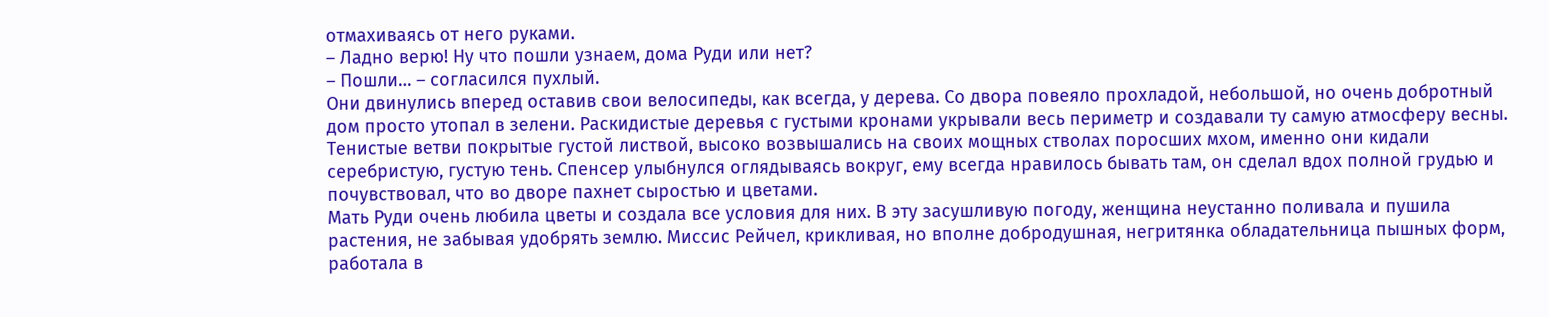отмахиваясь от него руками.
– Ладно верю! Ну что пошли узнаем, дома Руди или нет?
– Пошли… – согласился пухлый.
Они двинулись вперед оставив свои велосипеды, как всегда, у дерева. Со двора повеяло прохладой, небольшой, но очень добротный дом просто утопал в зелени. Раскидистые деревья с густыми кронами укрывали весь периметр и создавали ту самую атмосферу весны. Тенистые ветви покрытые густой листвой, высоко возвышались на своих мощных стволах поросших мхом, именно они кидали серебристую, густую тень. Спенсер улыбнулся оглядываясь вокруг, ему всегда нравилось бывать там, он сделал вдох полной грудью и почувствовал, что во дворе пахнет сыростью и цветами.
Мать Руди очень любила цветы и создала все условия для них. В эту засушливую погоду, женщина неустанно поливала и пушила растения, не забывая удобрять землю. Миссис Рейчел, крикливая, но вполне добродушная, негритянка обладательница пышных форм, работала в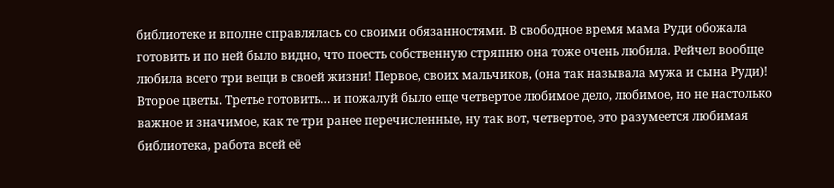библиотеке и вполне справлялась со своими обязанностями. В свободное время мама Руди обожала готовить и по ней было видно, что поесть собственную стряпню она тоже очень любила. Рейчел вообще любила всего три вещи в своей жизни! Первое, своих мальчиков, (она так называла мужа и сына Руди)! Второе цветы. Третье готовить… и пожалуй было еще четвертое любимое дело, любимое, но не настолько важное и значимое, как те три ранее перечисленные, ну так вот, четвертое, это разумеется любимая библиотека, работа всей её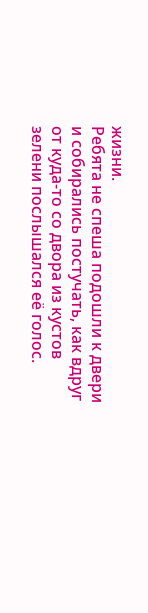жизни.
Ребята не спеша подошли к двери и собирались постучать, как вдруг от куда-то со двора из кустов зелени послышался её голос.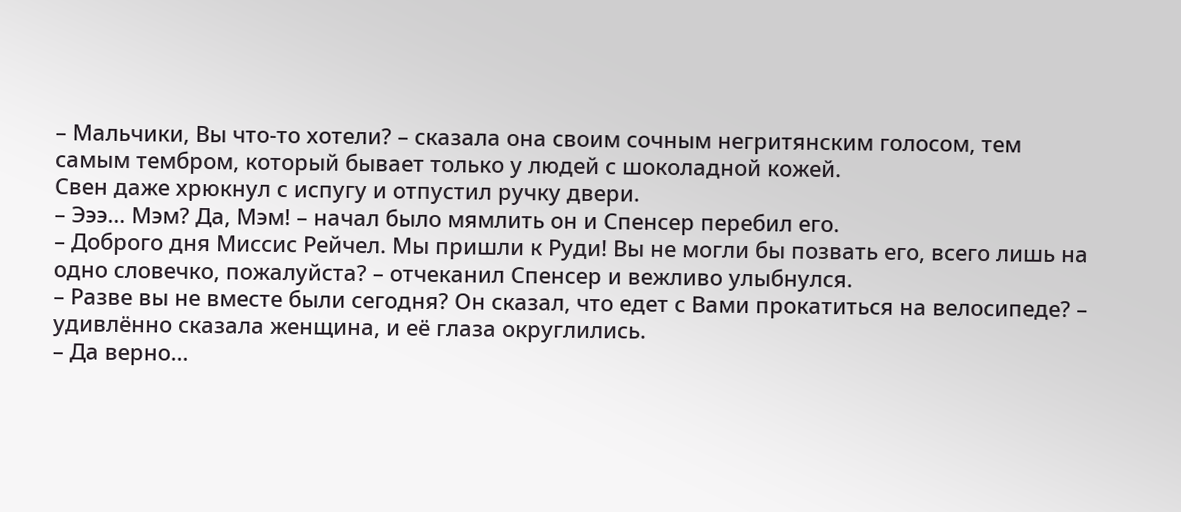– Мальчики, Вы что-то хотели? – сказала она своим сочным негритянским голосом, тем самым тембром, который бывает только у людей с шоколадной кожей.
Свен даже хрюкнул с испугу и отпустил ручку двери.
– Эээ… Мэм? Да, Мэм! – начал было мямлить он и Спенсер перебил его.
– Доброго дня Миссис Рейчел. Мы пришли к Руди! Вы не могли бы позвать его, всего лишь на одно словечко, пожалуйста? – отчеканил Спенсер и вежливо улыбнулся.
– Разве вы не вместе были сегодня? Он сказал, что едет с Вами прокатиться на велосипеде? – удивлённо сказала женщина, и её глаза округлились.
– Да верно…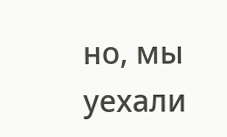но, мы уехали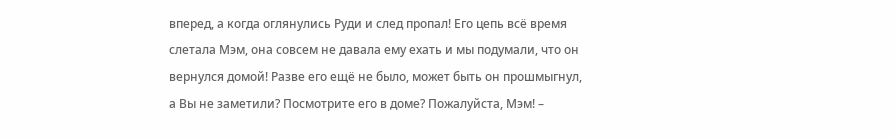вперед, а когда оглянулись Руди и след пропал! Его цепь всё время слетала Мэм, она совсем не давала ему ехать и мы подумали, что он вернулся домой! Разве его ещё не было, может быть он прошмыгнул, а Вы не заметили? Посмотрите его в доме? Пожалуйста, Мэм! –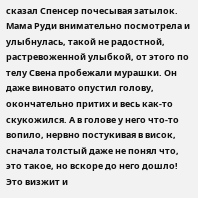сказал Спенсер почесывая затылок.
Мама Руди внимательно посмотрела и улыбнулась, такой не радостной, растревоженной улыбкой, от этого по телу Свена пробежали мурашки. Он даже виновато опустил голову, окончательно притих и весь как-то скукожился. А в голове у него что-то вопило, нервно постукивая в висок, сначала толстый даже не понял что, это такое, но вскоре до него дошло! Это визжит и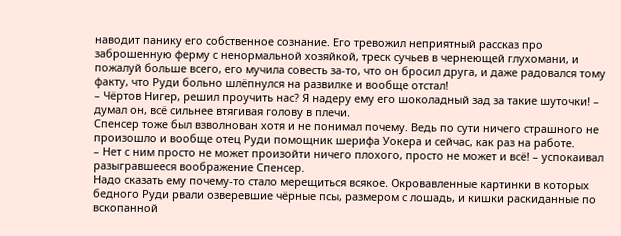наводит панику его собственное сознание. Его тревожил неприятный рассказ про заброшенную ферму с ненормальной хозяйкой, треск сучьев в чернеющей глухомани, и пожалуй больше всего, его мучила совесть за-то, что он бросил друга, и даже радовался тому факту, что Руди больно шлёпнулся на развилке и вообще отстал!
– Чёртов Нигер, решил проучить нас? Я надеру ему его шоколадный зад за такие шуточки! – думал он, всё сильнее втягивая голову в плечи.
Спенсер тоже был взволнован хотя и не понимал почему. Ведь по сути ничего страшного не произошло и вообще отец Руди помощник шерифа Уокера и сейчас, как раз на работе.
– Нет с ним просто не может произойти ничего плохого, просто не может и всё! – успокаивал разыгравшееся воображение Спенсер.
Надо сказать ему почему-то стало мерещиться всякое. Окровавленные картинки в которых бедного Руди рвали озверевшие чёрные псы, размером с лошадь, и кишки раскиданные по вскопанной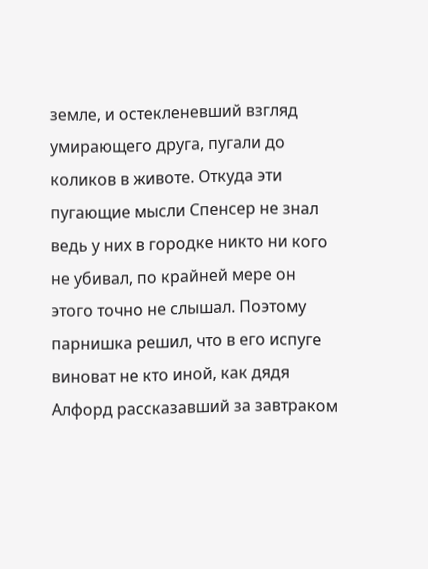земле, и остекленевший взгляд умирающего друга, пугали до коликов в животе. Откуда эти пугающие мысли Спенсер не знал ведь у них в городке никто ни кого не убивал, по крайней мере он этого точно не слышал. Поэтому парнишка решил, что в его испуге виноват не кто иной, как дядя Алфорд рассказавший за завтраком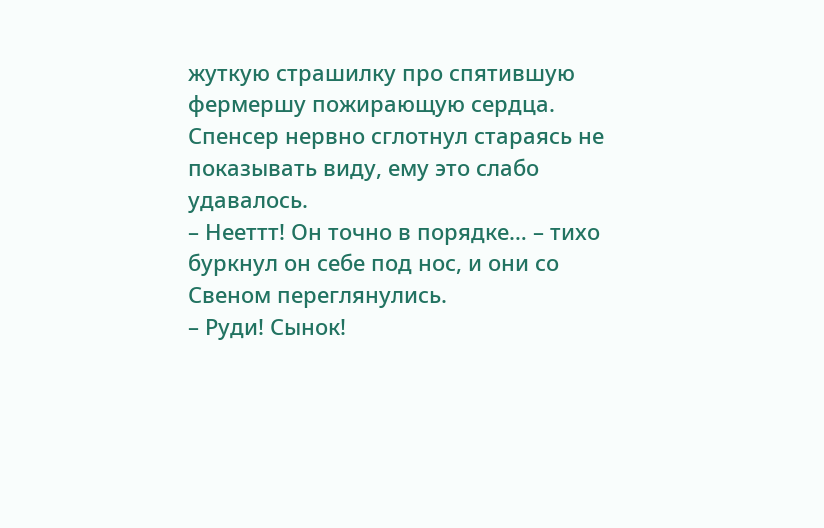жуткую страшилку про спятившую фермершу пожирающую сердца. Спенсер нервно сглотнул стараясь не показывать виду, ему это слабо удавалось.
– Нееттт! Он точно в порядке… – тихо буркнул он себе под нос, и они со Свеном переглянулись.
– Руди! Сынок!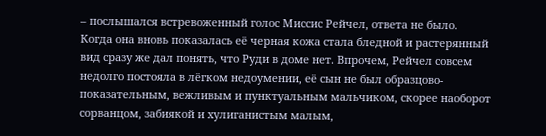– послышался встревоженный голос Миссис Рейчел, ответа не было.
Когда она вновь показалась её черная кожа стала бледной и растерянный вид сразу же дал понять, что Руди в доме нет. Впрочем, Рейчел совсем недолго постояла в лёгком недоумении, её сын не был образцово-показательным, вежливым и пунктуальным мальчиком, скорее наоборот сорванцом, забиякой и хулиганистым малым,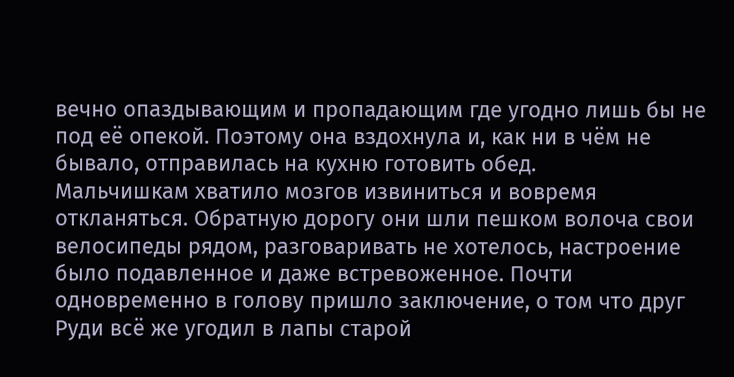вечно опаздывающим и пропадающим где угодно лишь бы не под её опекой. Поэтому она вздохнула и, как ни в чём не бывало, отправилась на кухню готовить обед.
Мальчишкам хватило мозгов извиниться и вовремя откланяться. Обратную дорогу они шли пешком волоча свои велосипеды рядом, разговаривать не хотелось, настроение было подавленное и даже встревоженное. Почти одновременно в голову пришло заключение, о том что друг Руди всё же угодил в лапы старой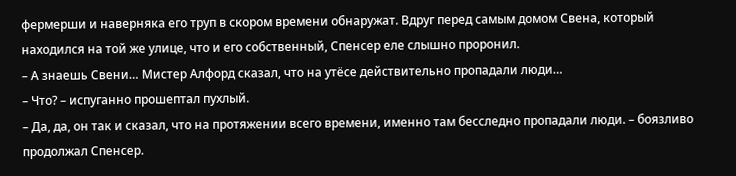фермерши и наверняка его труп в скором времени обнаружат. Вдруг перед самым домом Свена, который находился на той же улице, что и его собственный, Спенсер еле слышно проронил.
– А знаешь Свени… Мистер Алфорд сказал, что на утёсе действительно пропадали люди…
– Что? – испуганно прошептал пухлый.
– Да, да, он так и сказал, что на протяжении всего времени, именно там бесследно пропадали люди. – боязливо продолжал Спенсер.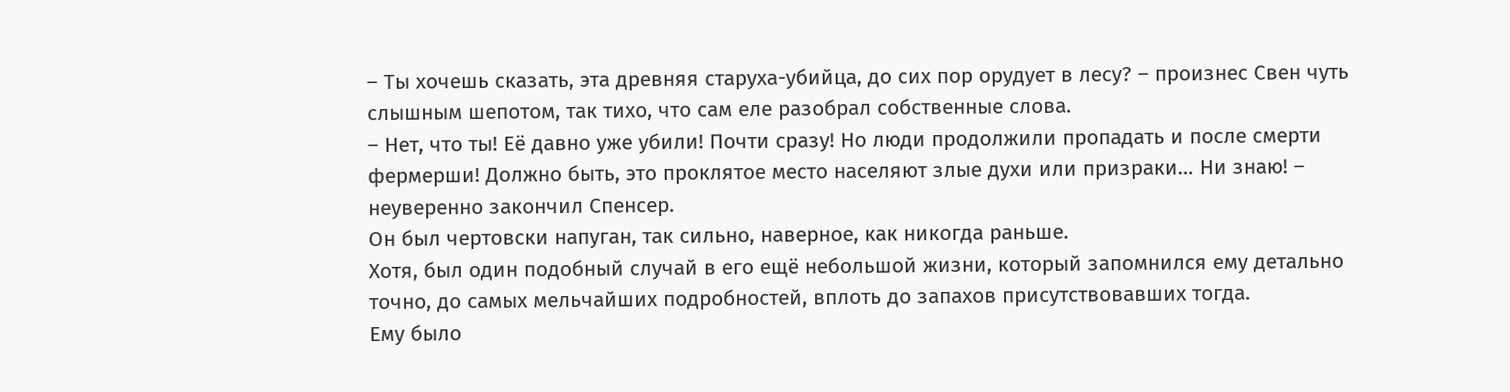– Ты хочешь сказать, эта древняя старуха-убийца, до сих пор орудует в лесу? – произнес Свен чуть слышным шепотом, так тихо, что сам еле разобрал собственные слова.
– Нет, что ты! Её давно уже убили! Почти сразу! Но люди продолжили пропадать и после смерти фермерши! Должно быть, это проклятое место населяют злые духи или призраки… Ни знаю! – неуверенно закончил Спенсер.
Он был чертовски напуган, так сильно, наверное, как никогда раньше.
Хотя, был один подобный случай в его ещё небольшой жизни, который запомнился ему детально точно, до самых мельчайших подробностей, вплоть до запахов присутствовавших тогда.
Ему было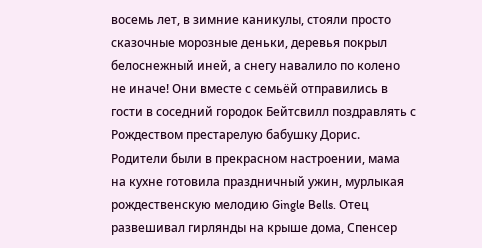восемь лет, в зимние каникулы, стояли просто сказочные морозные деньки, деревья покрыл белоснежный иней, а снегу навалило по колено не иначе! Они вместе с семьёй отправились в гости в соседний городок Бейтсвилл поздравлять с Рождеством престарелую бабушку Дорис. Родители были в прекрасном настроении, мама на кухне готовила праздничный ужин, мурлыкая рождественскую мелодию Gingle Bells. Отец развешивал гирлянды на крыше дома, Спенсер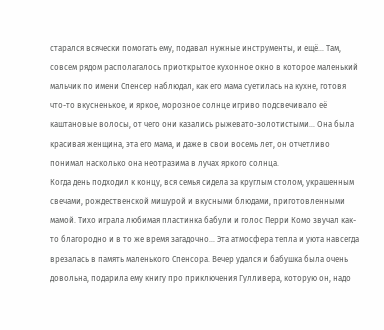старался всячески помогать ему, подавал нужные инструменты, и ещё… Там, совсем рядом располагалось приоткрытое кухонное окно в которое маленький мальчик по имени Спенсер наблюдал, как его мама суетилась на кухне, готовя что-то вкусненькое, и яркое, морозное солнце игриво подсвечивало её каштановые волосы, от чего они казались рыжевато-золотистыми… Она была красивая женщина, эта его мама, и даже в свои восемь лет, он отчетливо понимал насколько она неотразима в лучах яркого солнца.
Когда день подходил к концу, вся семья сидела за круглым столом, украшенным свечами, рождественской мишурой и вкусными блюдами, приготовленными мамой. Тихо играла любимая пластинка бабули и голос Перри Комо звучал как-то благородно и в то же время загадочно… Эта атмосфера тепла и уюта навсегда врезалась в память маленького Спенсора. Вечер удался и бабушка была очень довольна, подарила ему книгу про приключения Гулливера, которую он, надо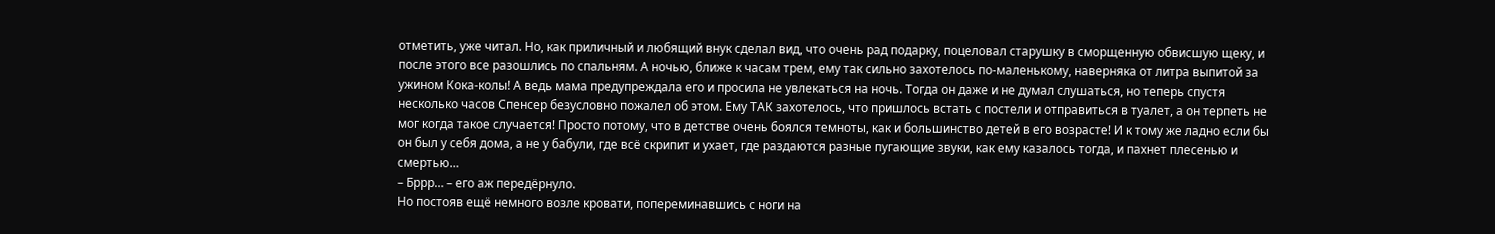отметить, уже читал. Но, как приличный и любящий внук сделал вид, что очень рад подарку, поцеловал старушку в сморщенную обвисшую щеку, и после этого все разошлись по спальням. А ночью, ближе к часам трем, ему так сильно захотелось по-маленькому, наверняка от литра выпитой за ужином Кока-колы! А ведь мама предупреждала его и просила не увлекаться на ночь. Тогда он даже и не думал слушаться, но теперь спустя несколько часов Спенсер безусловно пожалел об этом. Ему ТАК захотелось, что пришлось встать с постели и отправиться в туалет, а он терпеть не мог когда такое случается! Просто потому, что в детстве очень боялся темноты, как и большинство детей в его возрасте! И к тому же ладно если бы он был у себя дома, а не у бабули, где всё скрипит и ухает, где раздаются разные пугающие звуки, как ему казалось тогда, и пахнет плесенью и смертью…
– Бррр… – его аж передёрнуло.
Но постояв ещё немного возле кровати, попереминавшись с ноги на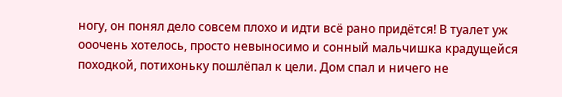ногу, он понял дело совсем плохо и идти всё рано придётся! В туалет уж ооочень хотелось, просто невыносимо и сонный мальчишка крадущейся походкой, потихоньку пошлёпал к цели. Дом спал и ничего не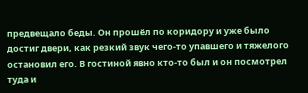предвещало беды. Он прошёл по коридору и уже было достиг двери, как резкий звук чего-то упавшего и тяжелого остановил его. В гостиной явно кто-то был и он посмотрел туда и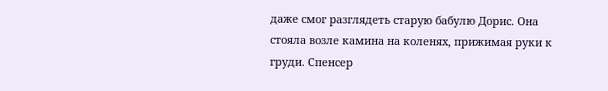даже смог разглядеть старую бабулю Дорис. Она стояла возле камина на коленях, прижимая руки к груди. Спенсер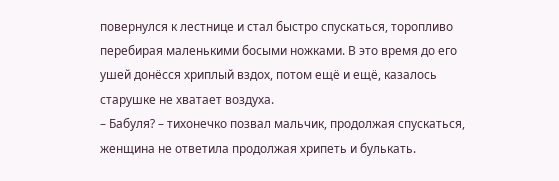повернулся к лестнице и стал быстро спускаться, торопливо перебирая маленькими босыми ножками. В это время до его ушей донёсся хриплый вздох, потом ещё и ещё, казалось старушке не хватает воздуха.
– Бабуля? – тихонечко позвал мальчик, продолжая спускаться, женщина не ответила продолжая хрипеть и булькать.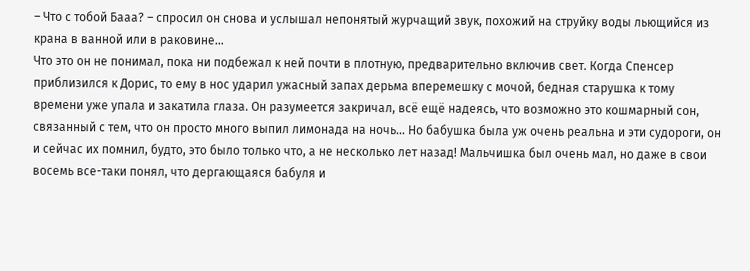– Что с тобой Бааа? – спросил он снова и услышал непонятый журчащий звук, похожий на струйку воды льющийся из крана в ванной или в раковине…
Что это он не понимал, пока ни подбежал к ней почти в плотную, предварительно включив свет. Когда Спенсер приблизился к Дорис, то ему в нос ударил ужасный запах дерьма вперемешку с мочой, бедная старушка к тому времени уже упала и закатила глаза. Он разумеется закричал, всё ещё надеясь, что возможно это кошмарный сон, связанный с тем, что он просто много выпил лимонада на ночь… Но бабушка была уж очень реальна и эти судороги, он и сейчас их помнил, будто, это было только что, а не несколько лет назад! Мальчишка был очень мал, но даже в свои восемь все-таки понял, что дергающаяся бабуля и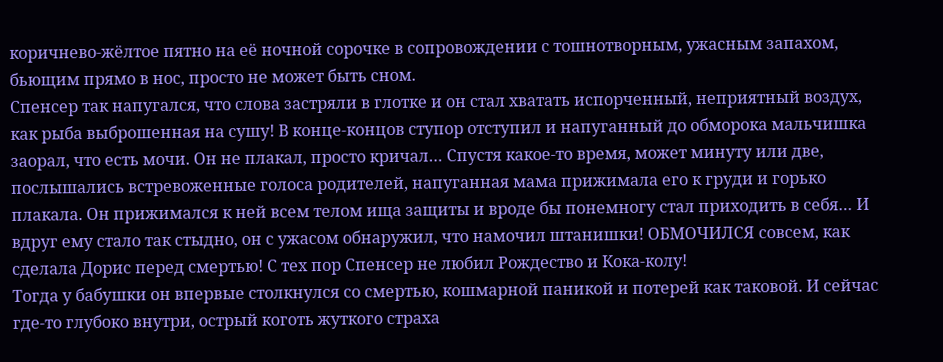коричнево-жёлтое пятно на её ночной сорочке в сопровождении с тошнотворным, ужасным запахом, бьющим прямо в нос, просто не может быть сном.
Спенсер так напугался, что слова застряли в глотке и он стал хватать испорченный, неприятный воздух, как рыба выброшенная на сушу! В конце-концов ступор отступил и напуганный до обморока мальчишка заорал, что есть мочи. Он не плакал, просто кричал… Спустя какое-то время, может минуту или две, послышались встревоженные голоса родителей, напуганная мама прижимала его к груди и горько плакала. Он прижимался к ней всем телом ища защиты и вроде бы понемногу стал приходить в себя… И вдруг ему стало так стыдно, он с ужасом обнаружил, что намочил штанишки! ОБМОЧИЛСЯ совсем, как сделала Дорис перед смертью! С тех пор Спенсер не любил Рождество и Кока-колу!
Тогда у бабушки он впервые столкнулся со смертью, кошмарной паникой и потерей как таковой. И сейчас где-то глубоко внутри, острый коготь жуткого страха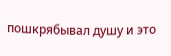пошкрябывал душу и это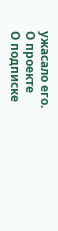ужасало его.
О проекте
О подписке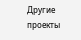Другие проекты